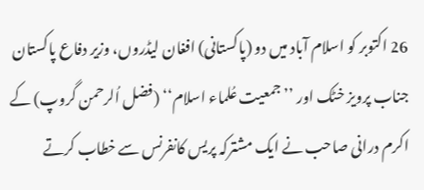26 اکتوبر کو اسلام آباد میں دو (پاکستانی) افغان لیڈروں، وزیر دفاع پاکستان جناب پرویز خٹک اور ’’ جمعیت عُلماء اسلام‘‘ (فضل اُلرحمن گروپ) کے اکرم درانی صاحب نے ایک مشترکہ پریس کانفرنس سے خطاب کرتے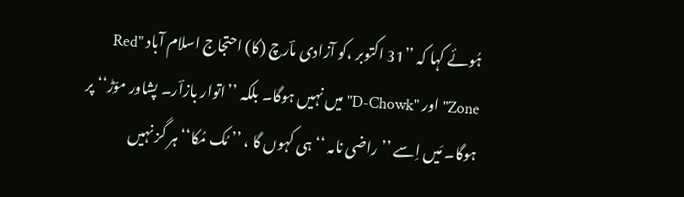ہُوئے کہا کہ ’’31 اکتوبر ،کو آزادی ماؔرچ (کا) احتجاج اسلام آباد "Red Zone" اور "D-Chowk" میں نہیں ہوگا۔ بلکہ ’’اتوار بازاؔر۔ پشاور موؔڑ‘‘ پر ہوگا۔ مَیں اِسے ’’راضی نامہ ‘‘ ہی کہوں گا ، ’’ مُک مُکا‘‘ ہر گز نہیں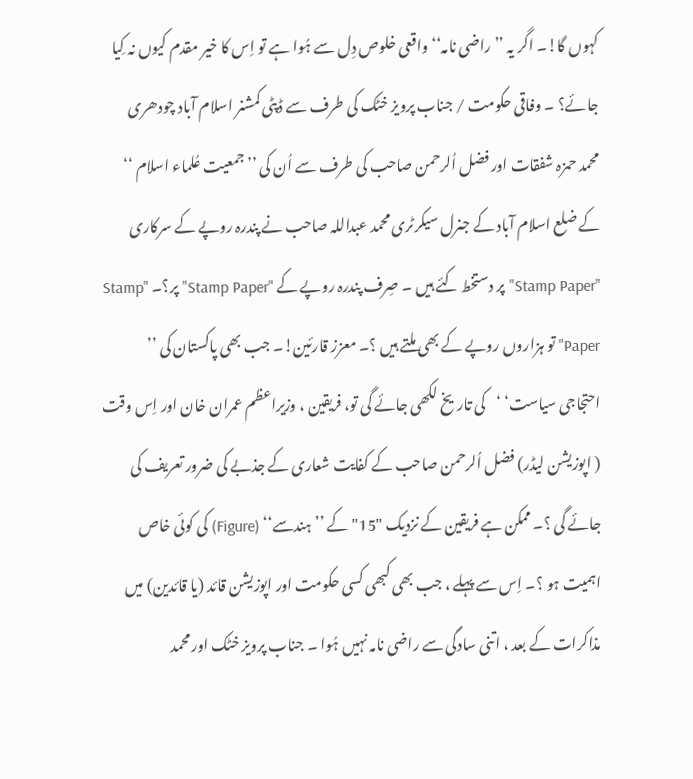کہوں گا!۔ اگر یہ ’’ راضی نامہ‘‘ واقعی خلوص دِل سے ہُوا ہے تو اِس کا خیر مقدم کیوں نہ کِیا جائے؟ ۔ وفاقی حکومت / جناب پرویز خٹک کی طرف سے ڈپٹی کمشنر اسلام آباد چودھری محمد حمزہ شفقات اور فضل اُلرحمن صاحب کی طرف سے اُن کی ’’جمعیت عُلماء اسلام ‘‘ کے ضلع اسلام آباد کے جنرل سیکرٹری محمد عبداللہ صاحب نے پندرہ روپے کے سرکاری "Stamp Paper" پر دستخط کئے ہیں ۔ صِرف پندرہ روپے کے "Stamp Paper" پر؟۔ "Stamp Paper" تو ہزاروں روپے کے بھی ملتے ہیں ؟۔ معزز قارئین!۔ جب بھی پاکستان کی ’’ احتجاجی سیاست‘ ‘کی تاریخ لکھی جائے گی تو، فریقین ، وزیراعظم عمران خان اور اِس وقت ( اپوزیشن لیڈر) فضل اُلرحمن صاحب کے کفایت شعاری کے جذبے کی ضرور تعریف کی جائے گی ؟۔ ممکن ہے فریقین کے نزدیک "15" کے ’’ ہندسے‘‘ (Figure) کی کوئی خاص اہمیت ہو ؟۔ اِس سے پہلے ، جب بھی کبھی کسی حکومت اور اپوزیشن قائد (یا قائدین) میں مذاکرات کے بعد ، اتنی سادگی سے راضی نامہ نہیں ہُوا ۔ جناب پرویز خٹک اور محمد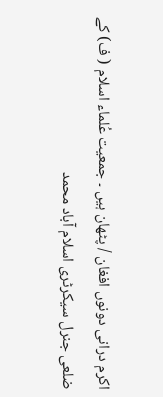اکرم درانی دونوں افغان / پٹھان ہیں ۔ جمعیت عُلماء اسلام ( ف) کے ضلعی جنرل سیکرٹری اسلام آباد محمد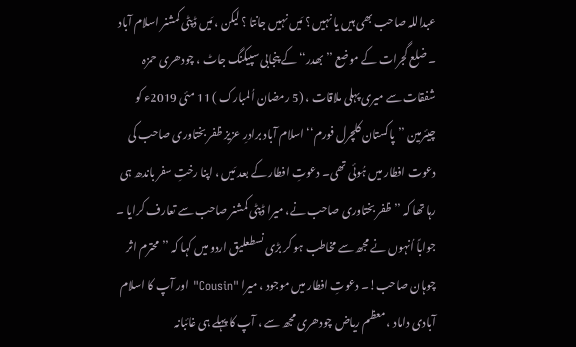عبداللہ صاحب بھی ہیں یا نہیں ؟ مَیں نہیں جانتا ؟ لیکن ، مَیں ڈپٹی کمشنر اسلام آباد ۔ ضلع گجرات کے موضع ’’ بھدر‘‘ کے پنجابی سپیکنگ جاٹ ، چودھری حمزہ شفقات سے میری پہلی ملاقات ، (5 رمضان اُلمبارک ) 11 مئی 2019ء کو چیئرمین ’’پاکستان کلچرل فورم‘‘ اسلام آباد برادرِ عزیز ظفر بختاوری صاحب کی دعوت افطار میں ہُوئی تھی۔ دعوتِ افطار کے بعد مَیں ، اپنا رختِ سفر باندھ ہی رہا تھا کہ ’’ ظفر بختاوری صاحب نے، میرا ڈپٹی کمشنر صاحب سے تعارف کرایا ۔ جواباً اُنہوں نے مجھ سے مخاطب ہو کر بڑی نسطعلیق اردو میں کہا کہ ’’ محترم اثر چوہان صاحب!۔ دعوتِ افطار میں موجود ، میرا "Cousin" اور آپ کا اسلام آبادی داماد ، معظم ریاض چودھری مجھ سے ، آپ کا پہلے ہی غائبانہ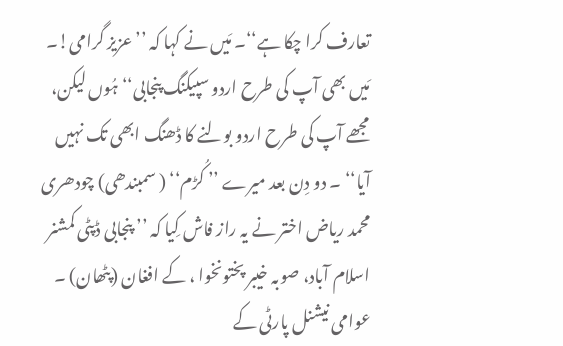تعارف کرا چکا ہے‘‘۔ مَیں نے کہا کہ ’’ عزیز گرامی!۔ مَیں بھی آپ کی طرح اردو سپیکنگ پنجابی‘‘ ہُوں لیکن، مجھے آپ کی طرح اردو بولنے کا ڈھنگ ابھی تک نہیں آیا‘‘ ۔ دو دِن بعد میرے ’’ کُڑم‘‘ ( سمبندھی) چودھری محمد ریاض اختر نے یہ راز فاش کِیا کہ ’’ پنجابی ڈپٹی کمشنر اسلام آباد، صوبہ خیبر پختونخوا ، کے افغان (پٹھان) ۔ عوامی نیشنل پارٹی کے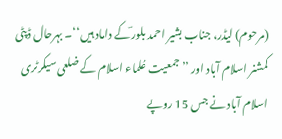(مرحوم) لیڈر، جناب بشیر احمد بلور ؔکے داماد ہیں‘‘۔ بہرحال ڈپٹی کمشنر اسلام آباد اور ’’ جمعیت عُلماء اسلام کے ضلعی سیکرٹری اسلام آباد نے جس 15 روپے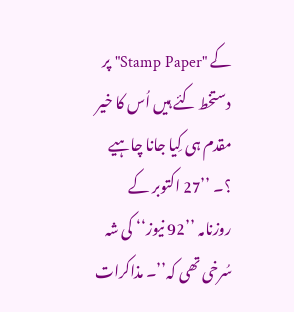کے "Stamp Paper" پر دستخط کئے ہیں اُس کا خیر مقدم ہی کِیا جانا چاہیے ؟۔ ’’27 اکتوبر کے روزنامہ ’’92 نیوز‘‘ کی شہ سُرخی تھی کہ’’۔ مذاکرات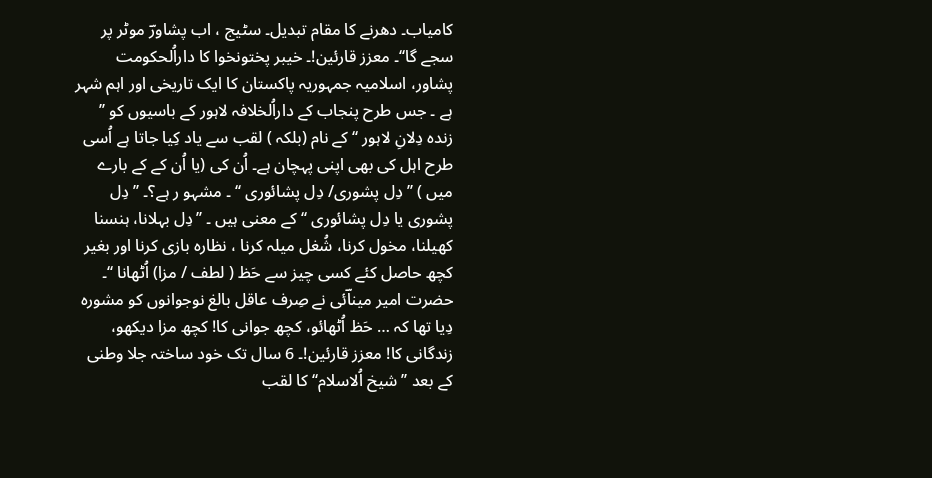کامیاب۔ دھرنے کا مقام تبدیل۔ سٹیج ، اب پشاورؔ موٹر پر سجے گا‘‘۔ معزز قارئین!۔ خیبر پختونخوا کا داراُلحکومت پشاور، اسلامیہ جمہوریہ پاکستان کا ایک تاریخی اور اہم شہر ہے ۔ جس طرح پنجاب کے داراُلخلافہ لاہور کے باسیوں کو ’’ زندہ دِلانِ لاہور ‘‘ کے نام (بلکہ ) لقب سے یاد کِیا جاتا ہے اُسی طرح اہل کی بھی اپنی پہچان ہے۔ اُن کی (یا اُن کے کے بارے میں ) ’’ دِل پشوری/ دِل پشائوری ‘‘ ۔ مشہو ر ہے؟۔ ’’ دِل پشوری یا دِل پشائوری ‘‘ کے معنی ہیں ۔ ’’دِل بہلانا، ہنسنا کھیلنا، مخول کرنا، شُغل میلہ کرنا ، نظارہ بازی کرنا اور بغیر کچھ حاصل کئے کسی چیز سے حَظ ( لطف / مزا) اُٹھانا ‘‘۔ حضرت امیر میناؔئی نے صِرف عاقل بالغ نوجوانوں کو مشورہ دِیا تھا کہ … حَظ اُٹھائو، کچھ جوانی کا! کچھ مزا دیکھو، زندگانی کا! معزز قارئین!۔ 6 سال تک خود ساختہ جلا وطنی کے بعد ’’ شیخ اُلاسلام‘‘ کا لقب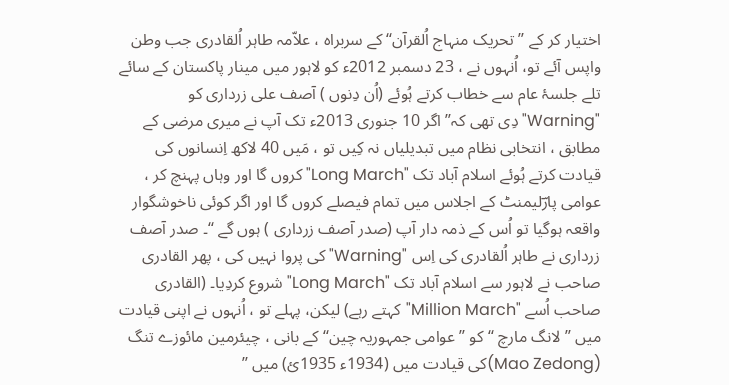اختیار کر کے ’’ تحریک منہاج اُلقرآن‘‘ کے سربراہ ، علاّمہ طاہر اُلقادری جب وطن واپس آئے تو، اُنہوں نے ، 23 دسمبر 2012ء کو لاہور میں مینار پاکستان کے سائے تلے جلسۂ عام سے خطاب کرتے ہُوئے (اُن دِنوں ) آصف علی زرداری کو "Warning" دِی تھی کہ’’ اگر 10 جنوری 2013ء تک آپ نے میری مرضی کے مطابق ، انتخابی نظام میں تبدیلیاں نہ کِیں تو ، مَیں 40 لاکھ اِنسانوں کی قیادت کرتے ہُوئے اسلام آباد تک "Long March" کروں گا اور وہاں پہنچ کر ، عوامی پارؔلیمنٹ کے اجلاس میں تمام فیصلے کروں گا اور اگر کوئی ناخوشگوار واقعہ ہوگیا تو اُس کے ذمہ دار آپ (صدر آصف زرداری ) ہوں گے ‘‘۔ صدر آصف زرداری نے طاہر اُلقادری کی اِس "Warning" کی پروا نہیں کی ، پھر القادری صاحب نے لاہور سے اسلام آباد تک "Long March" شروع کردِیا۔ (القادری صاحب اُسے "Million March"کہتے رہے) لیکن، پہلے تو ، اُنہوں نے اپنی قیادت میں ’’ لانگ مارچ ‘‘ کو ’’ عوامی جمہوریہ چین‘‘ کے بانی ، چیئرمین مائوزے تنگ (Mao Zedong)کی قیادت میں (1934ء 1935ئ) میں ’’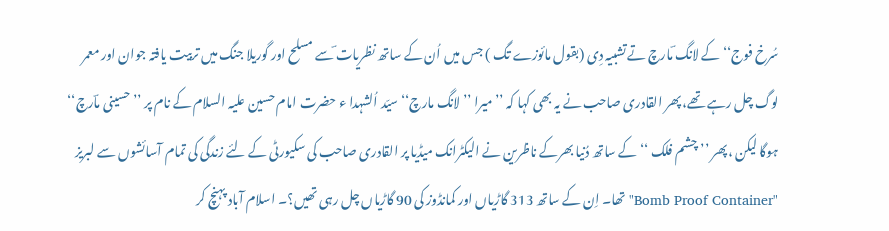سُرخ فوج‘‘ کے لانگ ؔمارچ تے تشبیہ دِی (بقول مائوزے تگ ) جس میں اُن کے ساتھ نظریات ؔسے مسلح اور گوریلا جنگ میں تربیت یافتہ جوان اور معمر لوگ چل رہے تھے، پھر القادری صاحب نے یہ بھی کہا کہ ’’ میرا ’’ لانگ مارچ‘‘ سیّد اُلشہدا ء حضرت امام حسین علیہ السلام کے نام پر ’’ حسینی ماؔرچ‘‘ ہوگا لیکن ،پھر ’’چشم فلک ‘‘ کے ساتھ دُنیا بھرکے ناظرین نے الیکٹرانک میڈیا پر القادری صاحب کی سکیورٹی کے لئے زندگی کی تمام آسائشوں سے لبریز "Bomb Proof Container" تھا۔ اِن کے ساتھ 313 گاڑیاں اور کمانڈوز کی 90 گاڑیاں چل رہی تھیں؟۔ اسلام آباد پہنچ کر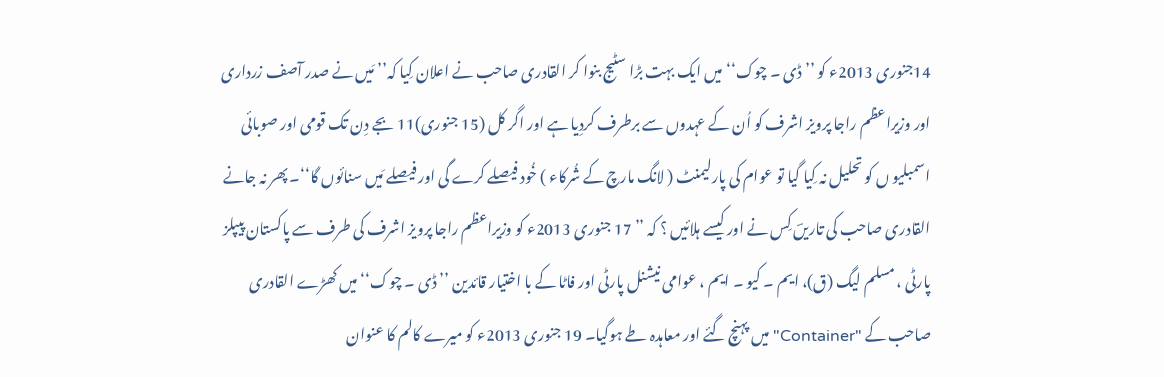14جنوری 2013ء کو ’’ ڈی ۔ چوک‘‘ میں ایک بہت بڑا سٹیج بنوا کر القادری صاحب نے اعلان کِیا کہ’’ مَیں نے صدر آصف زرداری اور وزیراعظم راجا پرویز اشرف کو اُن کے عہدوں سے برطرف کردِیا ہے اور اگر کل (15 جنوری)11 بجے دِن تک قومی اور صوبائی اسمبلیو ں کو تحلیل نہ کِیا گیا تو عوام کی پارلیمنٹ ( لانگ مارچ کے شُرکاء ) خُود فیصلے کرے گی اور فیصلے مَیں سنائوں گا‘‘۔ پھر نہ جانے القادری صاحب کی تاریںؔ کِس نے اور کیسے ہلائیں ؟ کہ ’’ 17 جنوری 2013ء کو وزیراعظم راجا پرویز اشرف کی طرف سے پاکستان پیپلز پارٹی ، مسلم لیگ (ق)، ایم ۔ کیو ۔ ایم ، عوامی نیشنل پارٹی اور فاٹا کے با اختیار قائدین ’’ ڈی ۔ چوک‘‘ میں کھڑے القادری صاحب کے "Container"میں پہنچ گئے اور معاہدہ طے ہوگیا۔ 19 جنوری 2013ء کو میرے کالم کا عنوان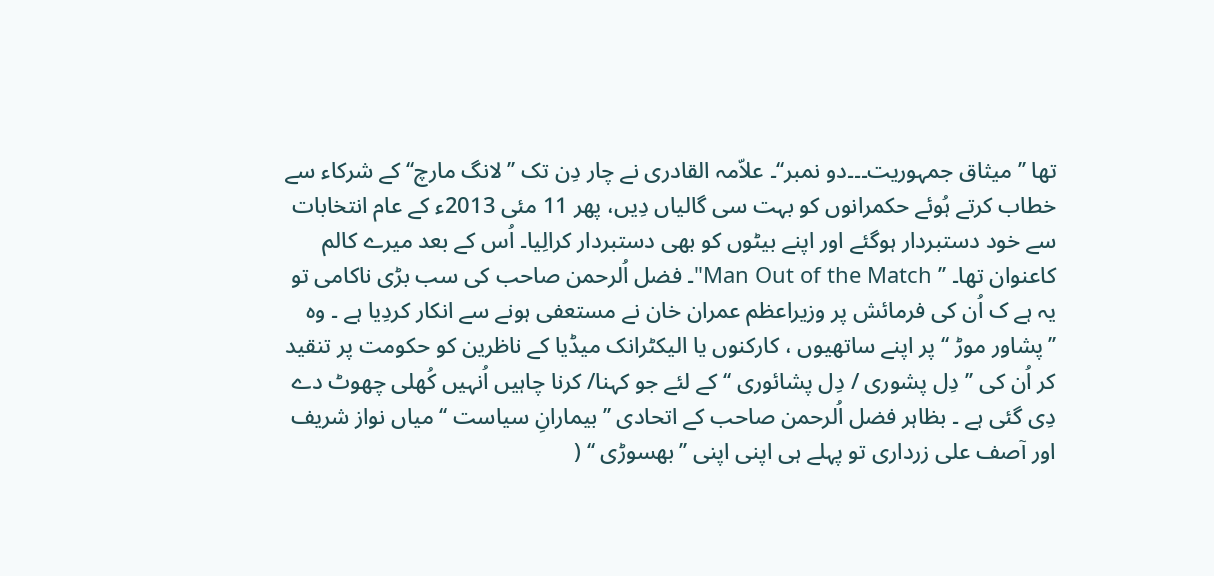تھا ’’ میثاق جمہوریت۔۔۔دو نمبر‘‘۔ علاّمہ القادری نے چار دِن تک ’’لانگ مارچ‘‘ کے شرکاء سے خطاب کرتے ہُوئے حکمرانوں کو بہت سی گالیاں دِیں، پھر 11 مئی 2013ء کے عام انتخابات سے خود دستبردار ہوگئے اور اپنے بیٹوں کو بھی دستبردار کرالِیا۔ اُس کے بعد میرے کالم کاعنوان تھا۔ ’’ Man Out of the Match"۔ فضل اُلرحمن صاحب کی سب بڑی ناکامی تو یہ ہے ک اُن کی فرمائش پر وزیراعظم عمران خان نے مستعفی ہونے سے انکار کردِیا ہے ۔ وہ ’’پشاور موڑ ‘‘ پر اپنے ساتھیوں ، کارکنوں یا الیکٹرانک میڈیا کے ناظرین کو حکومت پر تنقید کر اُن کی ’’دِل پشوری / دِل پشائوری ‘‘ کے لئے جو کہنا/ کرنا چاہیں اُنہیں کُھلی چھوٹ دے دِی گئی ہے ۔ بظاہر فضل اُلرحمن صاحب کے اتحادی ’’بیمارانِ سیاست ‘‘ میاں نواز شریف اور آصف علی زرداری تو پہلے ہی اپنی اپنی ’’بھسوڑی ‘‘ (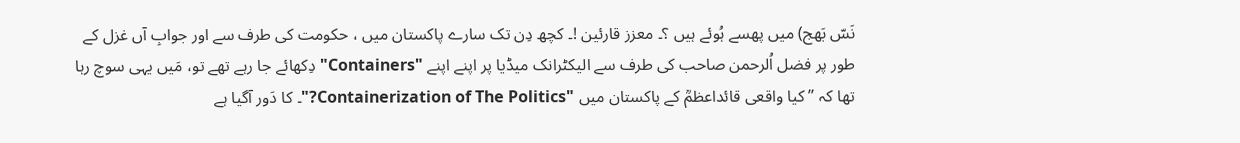نَسّ بَھج) میں پھسے ہُوئے ہیں ؟۔ معزز قارئین !۔ کچھ دِن تک سارے پاکستان میں ، حکومت کی طرف سے اور جوابِ آں غزل کے طور پر فضل اُلرحمن صاحب کی طرف سے الیکٹرانک میڈیا پر اپنے اپنے "Containers" دِکھائے جا رہے تھے تو، مَیں یہی سوچ رہا تھا کہ ’’ کیا واقعی قائداعظمؒ کے پاکستان میں "Containerization of The Politics?"۔ کا دَور آگیا ہے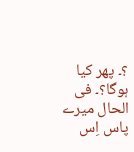؟۔ پھر کیا ہوگا؟۔ فی الحال میرے پاس اِس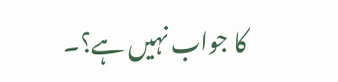کا جواب نہیں ہے؟۔